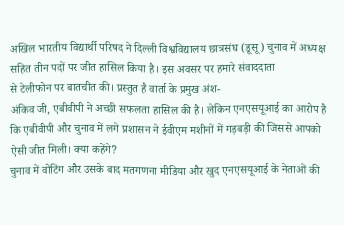अखिल भारतीय विद्यार्थी परिषद ने दिल्ली विश्वविद्यालय छात्रसंघ (डूसू) चुनाव में अध्यक्ष सहित तीन पदों पर जीत हासिल किया है। इस अवसर पर हमारे संवाददाता
से टेलीफोन पर बातचीत की। प्रस्तुत है वार्ता के प्रमुख अंश-
अंकिव जी, एबीवीपी ने अच्छी सफलता हासिल की है। लेकिन एनएसयूआई का आरोप है कि एबीवीपी और चुनाव में लगे प्रशासन ने ईवीएम मशीनों में गड़बड़ी की जिससे आपको ऐसी जीत मिली। क्या कहेंगे?
चुनाव में वोटिंग और उसके बाद मतगणना मीडिया और खुद एनएसयूआई के नेताओं की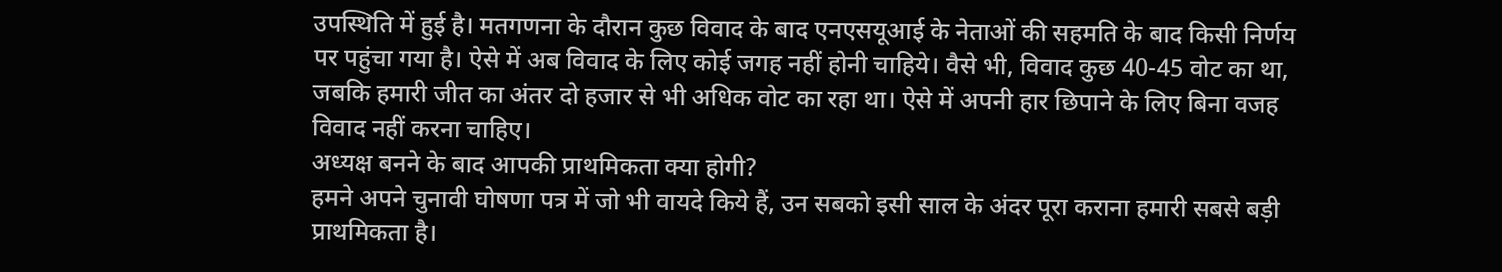उपस्थिति में हुई है। मतगणना के दौरान कुछ विवाद के बाद एनएसयूआई के नेताओं की सहमति के बाद किसी निर्णय पर पहुंचा गया है। ऐसे में अब विवाद के लिए कोई जगह नहीं होनी चाहिये। वैसे भी, विवाद कुछ 40-45 वोट का था, जबकि हमारी जीत का अंतर दो हजार से भी अधिक वोट का रहा था। ऐसे में अपनी हार छिपाने के लिए बिना वजह विवाद नहीं करना चाहिए।
अध्यक्ष बनने के बाद आपकी प्राथमिकता क्या होगी?
हमने अपने चुनावी घोषणा पत्र में जो भी वायदे किये हैं, उन सबको इसी साल के अंदर पूरा कराना हमारी सबसे बड़ी प्राथमिकता है।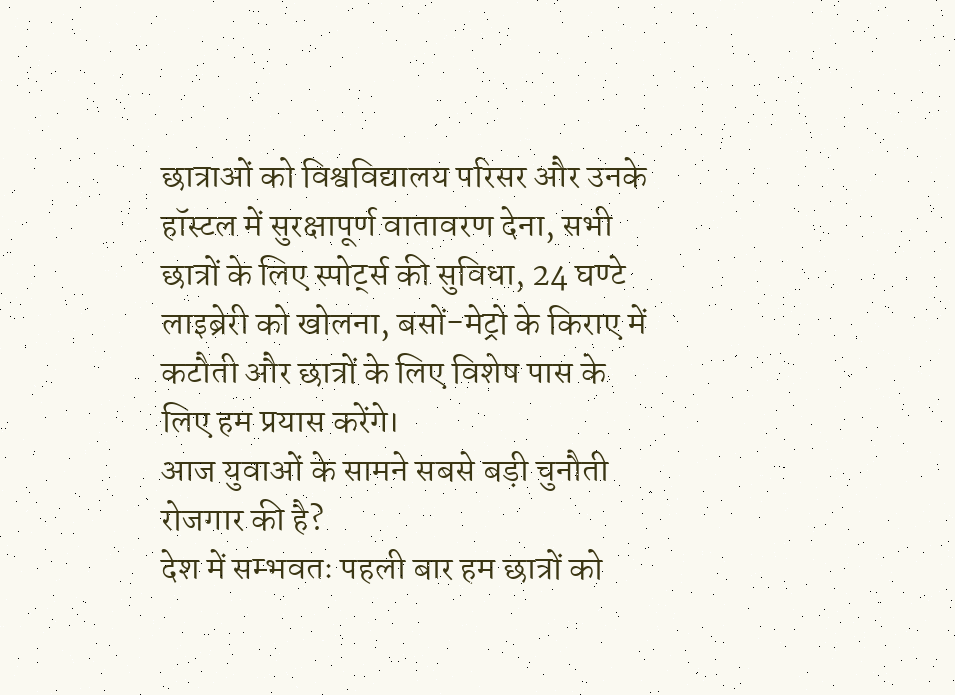छात्राओं को विश्वविद्यालय परिसर और उनके हॉस्टल में सुरक्षापूर्ण वातावरण देना, सभी छात्रों के लिए स्पोर्ट्स की सुविधा, 24 घण्टे लाइब्रेरी को खोलना, बसों-मेट्रो के किराए में कटौती और छात्रों के लिए विशेष पास के लिए हम प्रयास करेंगे।
आज युवाओं के सामने सबसे बड़ी चुनौती रोजगार की है?
देश में सम्भवतः पहली बार हम छात्रों को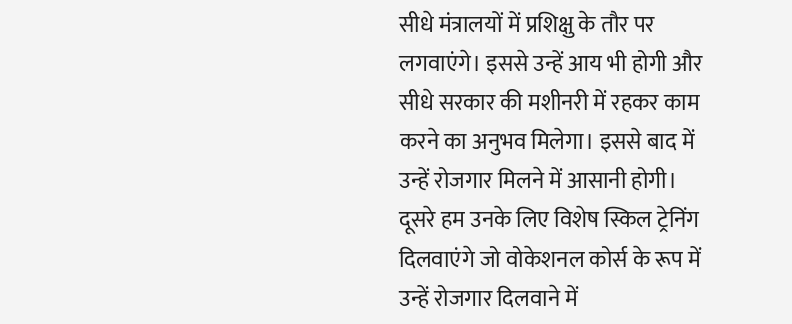सीधे मंत्रालयों में प्रशिक्षु के तौर पर लगवाएंगे। इससे उन्हें आय भी होगी और सीधे सरकार की मशीनरी में रहकर काम करने का अनुभव मिलेगा। इससे बाद में उन्हें रोजगार मिलने में आसानी होगी। दूसरे हम उनके लिए विशेष स्किल ट्रेनिंग दिलवाएंगे जो वोकेशनल कोर्स के रूप में उन्हें रोजगार दिलवाने में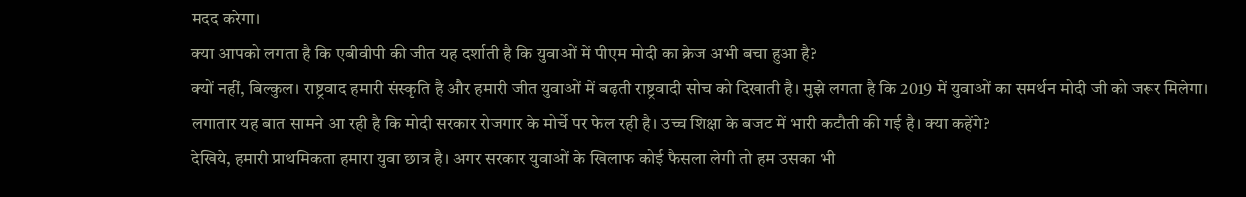मदद करेगा।
क्या आपको लगता है कि एबीवीपी की जीत यह दर्शाती है कि युवाओं में पीएम मोदी का क्रेज अभी बचा हुआ है?
क्यों नहीं, बिल्कुल। राष्ट्रवाद हमारी संस्कृति है और हमारी जीत युवाओं में बढ़ती राष्ट्रवादी सोच को दिखाती है। मुझे लगता है कि 2019 में युवाओं का समर्थन मोदी जी को जरूर मिलेगा।
लगातार यह बात सामने आ रही है कि मोदी सरकार रोजगार के मोर्चे पर फेल रही है। उच्च शिक्षा के बजट में भारी कटौती की गई है। क्या कहेंगे?
देखिये, हमारी प्राथमिकता हमारा युवा छात्र है। अगर सरकार युवाओं के खिलाफ कोई फैसला लेगी तो हम उसका भी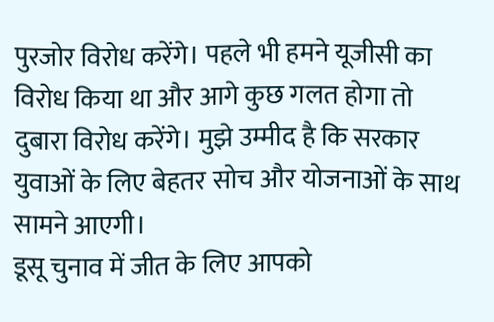पुरजोर विरोध करेंगे। पहले भी हमने यूजीसी का विरोध किया था और आगे कुछ गलत होगा तो दुबारा विरोध करेंगे। मुझे उम्मीद है कि सरकार युवाओं के लिए बेहतर सोच और योजनाओं के साथ सामने आएगी।
डूसू चुनाव में जीत के लिए आपको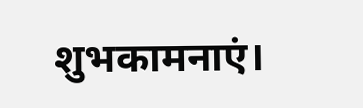शुभकामनाएं।